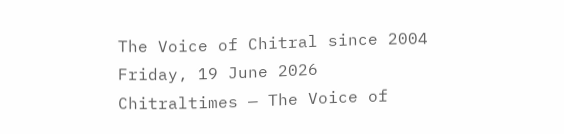The Voice of Chitral since 2004
Friday, 19 June 2026
Chitraltimes — The Voice of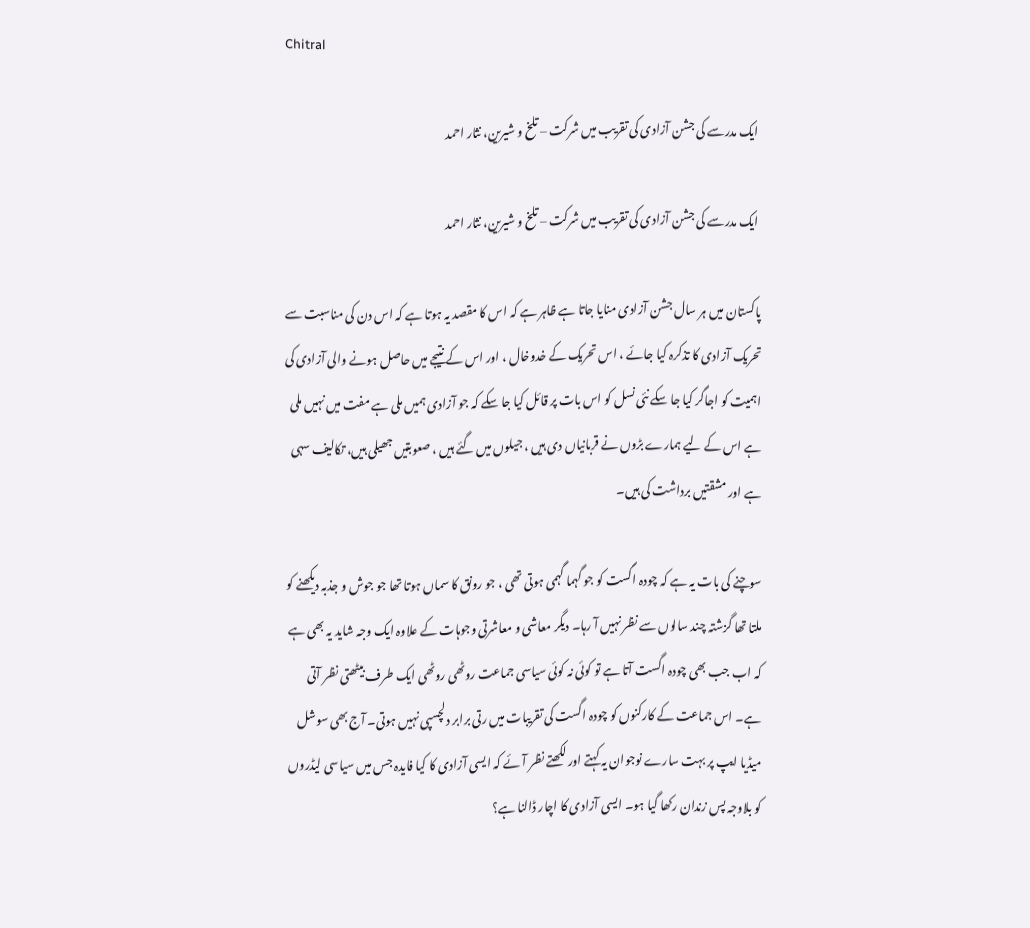Chitral

 ایک مدرسے کی جشن آزادی کی تقریب میں شرکت – تلخ و شیرین، نثار احمد

 ایک مدرسے کی جشن آزادی کی تقریب میں شرکت – تلخ و شیرین، نثار احمد

پاکستان میں ہر سال جشن آزادی منایا جاتا ہے ظاہر ہے کہ اس کا مقصد یہ ہوتا ہے کہ اس دن کی مناسبت سے تحریک آزادی کا تذکرہ کیا جائے ، اس تحریک کے خدوخال ، اور اس کے نتیجے میں حاصل ہونے والی آزادی کی اہمیت کو اجاگر کیا جا سکے نئی نسل کو اس بات پر قائل کیا جا سکے کہ جو آزادی ہمیں ملی ہے مفت میں نہیں ملی ہے اس کے لیے ہمارے بڑوں نے قربانیاں دی ہیں ، جیلوں میں گئے ہیں ، صعوبتیں جھیلی ہیں، تکالیف سہی ہے اور مشقتیں برداشت کی ہیں۔

سوچنے کی بات یہ ہے کہ چودہ اگست کو جو گہما گہمی ہوتی تھی ، جو رونق کا سماں ہوتا تھا جو جوش و جذبہ دیکھنے کو ملتا تھا گزشتہ چند سالوں سے نظر نہیں آ رہا۔ دیگر معاشی و معاشرتی وجوہات کے علاوہ ایک وجہ شاید یہ بھی ہے کہ اب جب بھی چودہ اگست آتا ہے تو کوئی نہ کوئی سیاسی جماعت روٹھی روٹھی ایک طرف بیٹھتی نظر آتی ہے۔ اس جماعت کے کارکنوں کو چودہ اگست کی تقریبات میں رتی برابر دلچسپی نہیں ہوتی۔ آج بھی سوشل میڈیا ایپ پر بہت سارے نوجوان یہ کہتے اور لکھتے نظر آئے کہ ایسی آزادی کا کیا فایدہ جس میں سیاسی لیڈروں کو بلاوجہ پس زندان رکھا گیا ہو۔ ایسی آزادی کا اچار ڈالنا ہے؟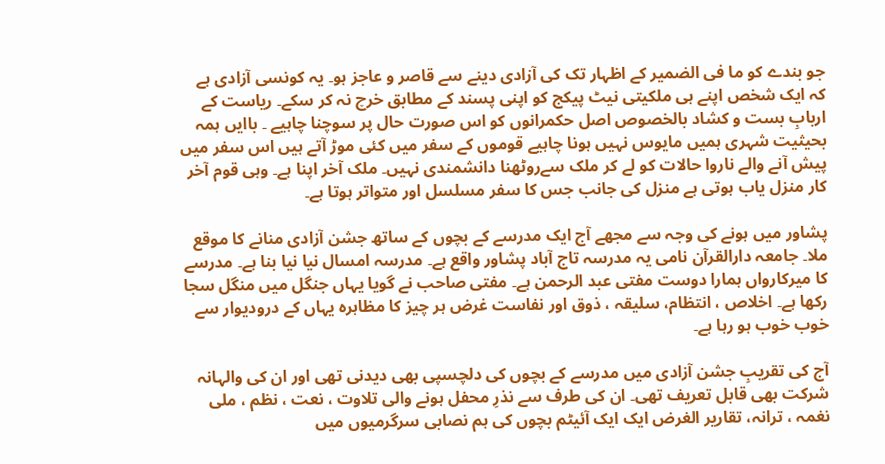جو بندے کو ما فی الضمیر کے اظہار تک کی آزادی دینے سے قاصر و عاجز ہو۔ یہ کونسی آزادی ہے کہ ایک شخص اپنے ہی ملکیتی نیٹ پیکج کو اپنی پسند کے مطابق خرچ نہ کر سکے۔ ریاست کے اربابِ بست و کشاد بالخصوص اصل حکمرانوں کو اس صورت حال پر سوچنا چاہیے ۔ باایں ہمہ بحیثیت شہری ہمیں مایوس نہیں ہونا چاہیے قوموں کے سفر میں کئی موڑ آتے ہیں اس سفر میں پیش آنے والے ناروا حالات کو لے کر ملک سےروٹھنا دانشمندی نہیں۔ ملک آخر اپنا ہے۔ وہی قوم آخر کار منزل یاب ہوتی ہے منزل کی جانب جس کا سفر مسلسل اور متواتر ہوتا ہے۔

پشاور میں ہونے کی وجہ سے مجھے آج ایک مدرسے کے بچوں کے ساتھ جشن آزادی منانے کا موقع ملا۔ جامعہ دارالقرآن نامی یہ مدرسہ تاج آباد پشاور واقع ہے۔ مدرسہ امسال نیا نیا بنا ہے۔ مدرسے کا میرکارواں ہمارا دوست مفتی عبد الرحمن ہے۔ مفتی صاحب نے گویا یہاں جنگل میں منگل سجا رکھا ہے۔ اخلاص ، انتظام، سلیقہ ، ذوق اور نفاست غرض ہر چیز کا مظاہرہ یہاں کے درودیوار سے خوب خوب ہو رہا ہے۔

آج کی تقریبِ جشن آزادی میں مدرسے کے بچوں کی دلچسپی بھی دیدنی تھی اور ان کی والہانہ شرکت بھی قابل تعریف تھی۔ ان کی طرف سے نذرِ محفل ہونے والی تلاوت ، نعت ، نظم ، ملی نغمہ ، ترانہ، تقاریر الغرض ایک ایک آئیٹم بچوں کی ہم نصابی سرگرمیوں میں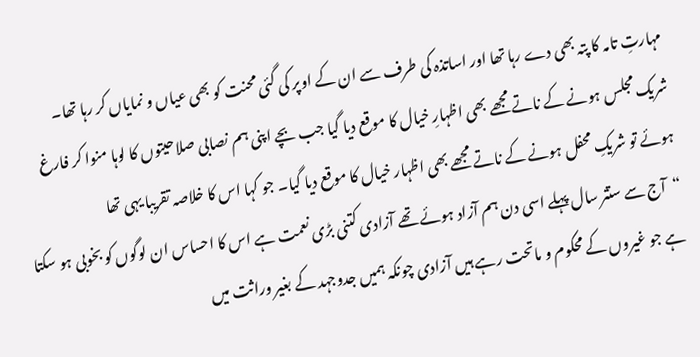مہارتِ تامہ کا پتہ بھی دے رہا تھا اور اساتذہ کی طرف سے ان کے اوپر کی گئی محنت کو بھی عیاں و نمایاں کر رہا تھا۔ شریک مجلس ہونے کے ناتے مجھے بھی اظہارِ خیال کا موقع دیا گیا جب بچے اپنی ہم نصابی صلاحیتوں کا لوہا منوا کر فارغ ہوئے تو شریکِ محفل ہونے کے ناتے مجھے بھی اظہار خیال کا موقع دیا گیا۔ جو کہا اس کا خلاصہ تقریبا یہی تھا
“آج سے ستتر سال پہلے اسی دن ہم آزاد ہوئے تھے آزادی کتنی بڑی نعمت ہے اس کا احساس ان لوگوں کو بخوبی ہو سکتا ہے جو غیروں کے محکوم و ماتحت رہے ہیں آزادی چونکہ ہمیں جدوجہد کے بغیر وراثت میں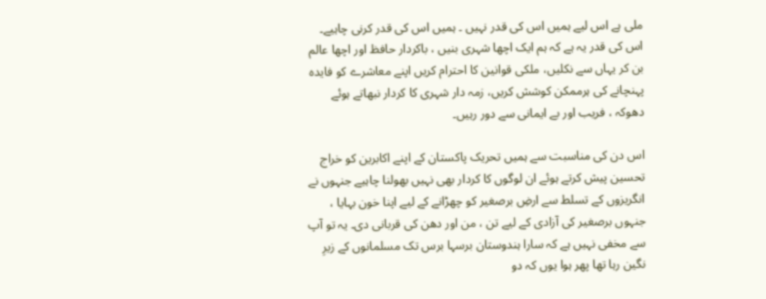ملی ہے اس لیے ہمیں اس کی قدر نہیں ۔ ہمیں اس کی قدر کرنی چاہیے۔ اس کی قدر یہ ہے کہ ہم ایک اچھا شہری بنیں ، باکردار حافظ اور اچھا عالم بن کر یہاں سے نکلیں، ملکی قوانین کا احترام کریں اپنے معاشرے کو فایدہ پہنچانے کی ہرممکن کوشش کریں، زمہ دار شہری کا کردار نبھاتے ہوئے دھوکہ ، فریب اور بے ایمانی سے دور رہیں۔

اس دن کی مناسبت سے ہمیں تحریک پاکستان کے اپنے اکابرین کو خراج تحسین پیش کرتے ہوئے ان لوگوں کا کردار بھی نہیں بھولنا چاہیے جنہوں نے انگریزوں کے تسلط سے ارضِ برصغیر کو چھڑانے کے لیے اپنا خون بہایا ، جنہوں برصغیر کی آزادی کے لیے تن ، من اور دھن کی قربانی دی۔ یہ تو آپ سے مخفی نہیں ہے کہ سارا ہندوستان برسہا برس تک مسلمانوں کے زیرِ نگین رہا تھا پھر ہوا یوں کہ دو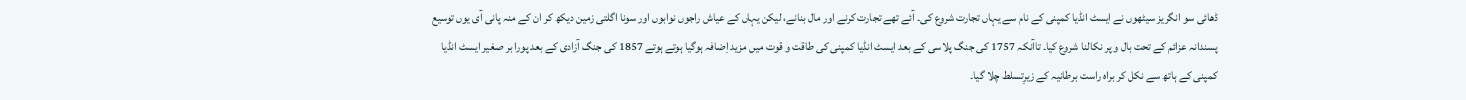ڈھائی سو انگریز سیٹھوں نے ایسٹ انڈیا کمپنی کے نام سے یہاں تجارت شروع کی۔ آئے تھے تجارت کرنے اور مال بنانے، لیکن یہاں کے عیاش راجوں نوابوں اور سونا اگلتی زمین دیکھ کر ان کے منہ پانی آی یوں توسیع پسندانہ عزائم کے تحت بال و پر نکالنا شروع کیا۔ تاآنکہ 1757 کی جنگ پلاسی کے بعد ایسٹ انڈیا کمپنی کی طاقت و قوت میں مزید اِضافہ ہوگیا ہوتے ہوتے 1857 کی جنگ آزادی کے بعد پورا بر صغیر ایسٹ انڈیا کمپنی کے ہاتھ سے نکل کر براہ راست برطانیہ کے زیرِتسلط چلا گیا۔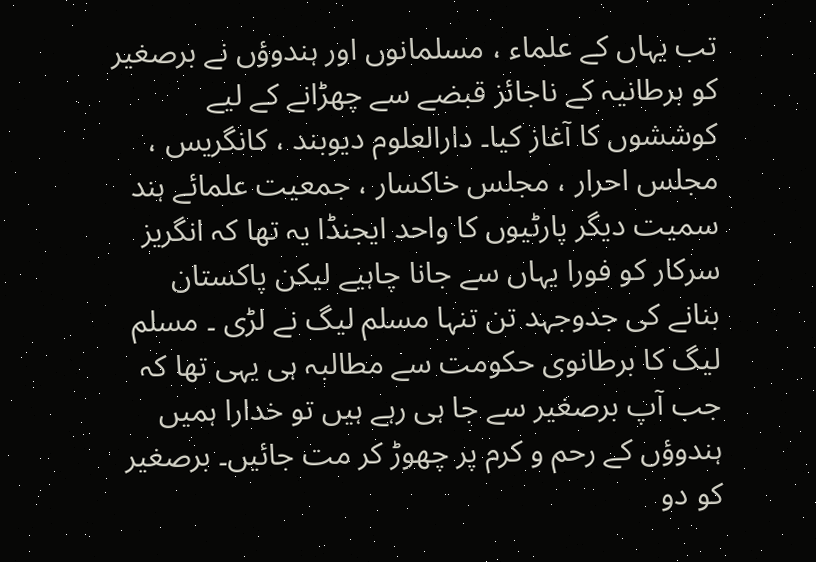تب یہاں کے علماء ، مسلمانوں اور ہندوؤں نے برصغیر کو برطانیہ کے ناجائز قبضے سے چھڑانے کے لیے کوششوں کا آغاز کیا۔ دارالعلوم دیوبند ، کانگریس ، مجلس احرار ، مجلس خاکسار ، جمعیت علمائے ہند سمیت دیگر پارٹیوں کا واحد ایجنڈا یہ تھا کہ انگریز سرکار کو فورا یہاں سے جانا چاہیے لیکن پاکستان بنانے کی جدوجہد تن تنہا مسلم لیگ نے لڑی ۔ مسلم لیگ کا برطانوی حکومت سے مطالبہ ہی یہی تھا کہ جب آپ برصغیر سے جا ہی رہے ہیں تو خدارا ہمیں ہندوؤں کے رحم و کرم پر چھوڑ کر مت جائیں۔ برصغیر کو دو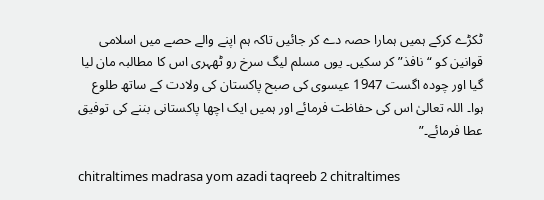ٹکڑے کرکے ہمیں ہمارا حصہ دے کر جائیں تاکہ ہم اپنے والے حصے میں اسلامی قوانین کو “نافذ” کر سکیں۔ یوں مسلم لیگ سرخ رو ٹھہری اس کا مطالبہ مان لیا گیا اور چودہ اگست 1947 عیسوی کی صبح پاکستان کی ولادت کے ساتھ طلوع ہوا۔ اللہ تعالیٰ اس کی حفاظت فرمائے اور ہمیں ایک اچھا پاکستانی بننے کی توفیق عطا فرمائے۔”

chitraltimes madrasa yom azadi taqreeb 2 chitraltimes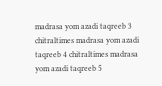madrasa yom azadi taqreeb 3 chitraltimes madrasa yom azadi taqreeb 4 chitraltimes madrasa yom azadi taqreeb 5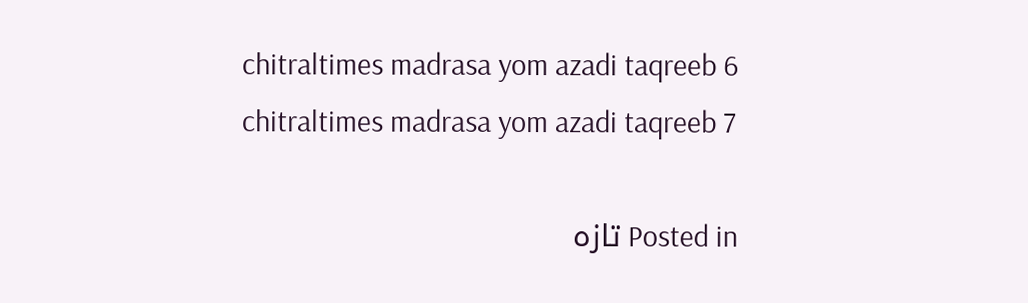chitraltimes madrasa yom azadi taqreeb 6 chitraltimes madrasa yom azadi taqreeb 7

Posted in تازہ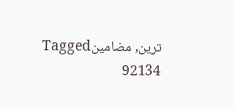ترین, مضامینTagged
92134